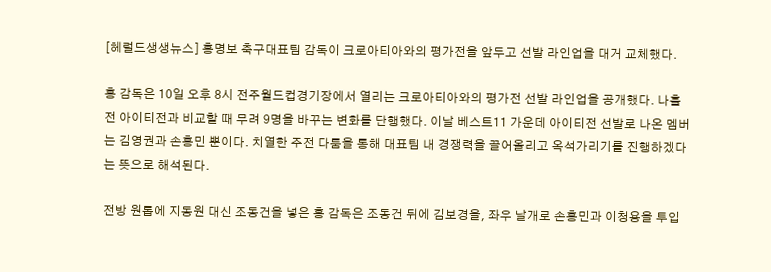[헤럴드생생뉴스] 홍명보 축구대표팀 감독이 크로아티아와의 평가전을 앞두고 선발 라인업을 대거 교체했다.

홍 감독은 10일 오후 8시 전주월드컵경기장에서 열리는 크로아티아와의 평가전 선발 라인업을 공개했다. 나흘 전 아이티전과 비교할 때 무려 9명을 바꾸는 변화를 단행했다. 이날 베스트11 가운데 아이티전 선발로 나온 멤버는 김영권과 손흥민 뿐이다. 치열한 주전 다툼을 통해 대표팀 내 경쟁력을 끌어올리고 옥석가리기를 진행하겠다는 뜻으로 해석된다.

전방 원톱에 지동원 대신 조동건을 넣은 홍 감독은 조동건 뒤에 김보경을, 좌우 날개로 손흥민과 이청용을 투입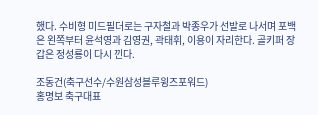했다. 수비형 미드필더로는 구자철과 박종우가 선발로 나서며 포백은 왼쪽부터 윤석영과 김영권, 곽태휘, 이용이 자리한다. 골키퍼 장갑은 정성룡이 다시 낀다.

조동건(축구선수/수원삼성블루윙즈포워드)
홍명보 축구대표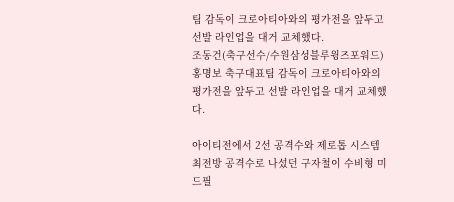팀 감독이 크로아티아와의 평가전을 앞두고 선발 라인업을 대거 교체했다.
조동건(축구선수/수원삼성블루윙즈포워드) 홍명보 축구대표팀 감독이 크로아티아와의 평가전을 앞두고 선발 라인업을 대거 교체했다.

아이티전에서 2선 공격수와 제로톱 시스템 최전방 공격수로 나섰던 구자철이 수비형 미드필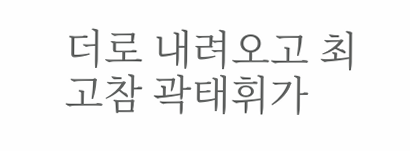더로 내려오고 최고참 곽태휘가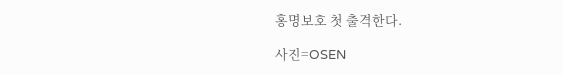홍명보호 첫 출격한다.

사진=OSEN